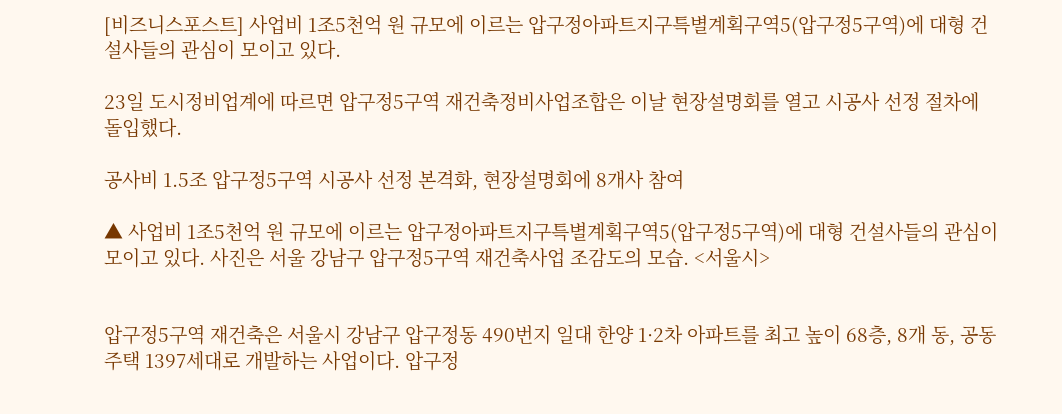[비즈니스포스트] 사업비 1조5천억 원 규모에 이르는 압구정아파트지구특별계획구역5(압구정5구역)에 대형 건설사들의 관심이 모이고 있다.

23일 도시정비업계에 따르면 압구정5구역 재건축정비사업조합은 이날 현장설명회를 열고 시공사 선정 절차에 돌입했다.

공사비 1.5조 압구정5구역 시공사 선정 본격화, 현장설명회에 8개사 참여

▲ 사업비 1조5천억 원 규모에 이르는 압구정아파트지구특별계획구역5(압구정5구역)에 대형 건설사들의 관심이 모이고 있다. 사진은 서울 강남구 압구정5구역 재건축사업 조감도의 모습. <서울시>


압구정5구역 재건축은 서울시 강남구 압구정동 490번지 일대 한양 1·2차 아파트를 최고 높이 68층, 8개 동, 공동주택 1397세대로 개발하는 사업이다. 압구정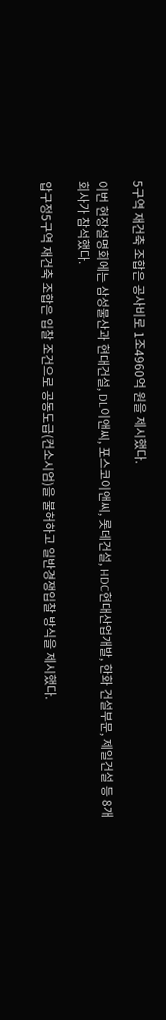5구역 재건축 조합은 공사비로 1조4960억 원을 제시했다.

이번 현장설명회에는 삼성물산과 현대건설, DL이앤씨, 포스코이앤씨, 롯데건설, HDC현대산업개발, 한화 건설부문, 제일건설 등 8개 회사가 참석했다.

압구정5구역 재건축 조합은 입찰 조건으로 공동도급(컨소시엄)을 불허하고 일반경쟁입찰 방식을 제시했다.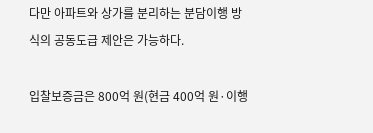다만 아파트와 상가를 분리하는 분담이행 방식의 공동도급 제안은 가능하다.

입찰보증금은 800억 원(현금 400억 원·이행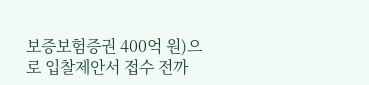보증보험증권 400억 원)으로 입찰제안서 접수 전까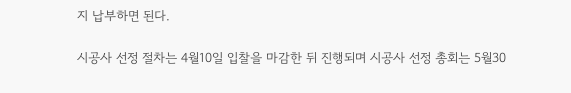지 납부하면 된다.

시공사 선정 절차는 4월10일 입찰을 마감한 뒤 진행되며 시공사 선정 총회는 5월30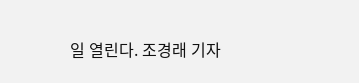일 열린다. 조경래 기자